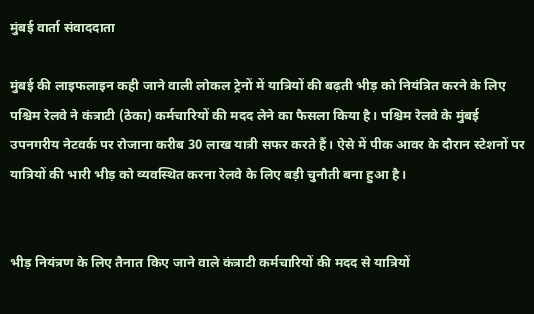मुंबई वार्ता संवाददाता

मुंबई की लाइफलाइन कही जाने वाली लोकल ट्रेनों में यात्रियों की बढ़ती भीड़ को नियंत्रित करने के लिए पश्चिम रेलवे ने कंत्राटी (ठेका) कर्मचारियों की मदद लेने का फैसला किया है। पश्चिम रेलवे के मुंबई उपनगरीय नेटवर्क पर रोजाना करीब 30 लाख यात्री सफर करते हैं। ऐसे में पीक आवर के दौरान स्टेशनों पर यात्रियों की भारी भीड़ को व्यवस्थित करना रेलवे के लिए बड़ी चुनौती बना हुआ है।


भीड़ नियंत्रण के लिए तैनात किए जाने वाले कंत्राटी कर्मचारियों की मदद से यात्रियों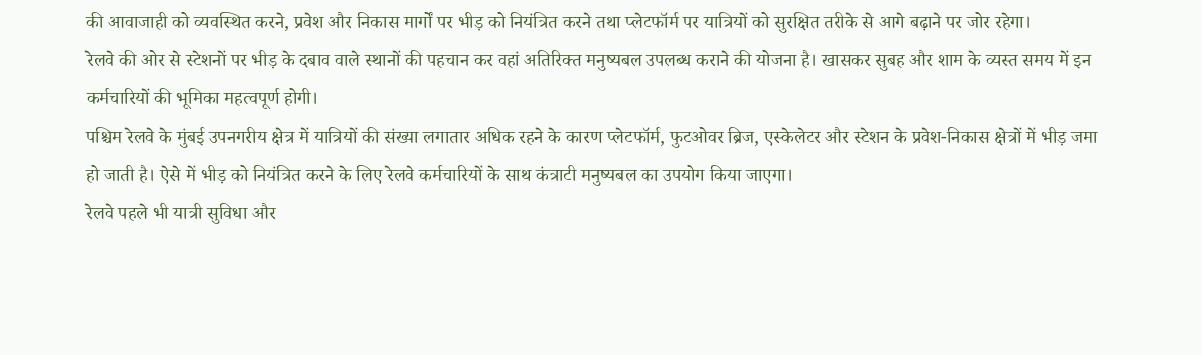की आवाजाही को व्यवस्थित करने, प्रवेश और निकास मार्गों पर भीड़ को नियंत्रित करने तथा प्लेटफॉर्म पर यात्रियों को सुरक्षित तरीके से आगे बढ़ाने पर जोर रहेगा।
रेलवे की ओर से स्टेशनों पर भीड़ के दबाव वाले स्थानों की पहचान कर वहां अतिरिक्त मनुष्यबल उपलब्ध कराने की योजना है। खासकर सुबह और शाम के व्यस्त समय में इन कर्मचारियों की भूमिका महत्वपूर्ण होगी।
पश्चिम रेलवे के मुंबई उपनगरीय क्षेत्र में यात्रियों की संख्या लगातार अधिक रहने के कारण प्लेटफॉर्म, फुटओवर ब्रिज, एस्केलेटर और स्टेशन के प्रवेश-निकास क्षेत्रों में भीड़ जमा हो जाती है। ऐसे में भीड़ को नियंत्रित करने के लिए रेलवे कर्मचारियों के साथ कंत्राटी मनुष्यबल का उपयोग किया जाएगा।
रेलवे पहले भी यात्री सुविधा और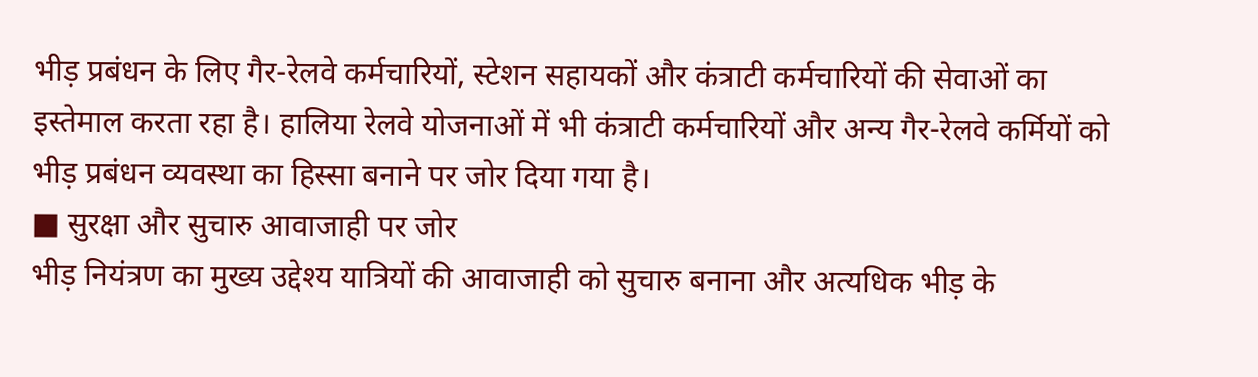भीड़ प्रबंधन के लिए गैर-रेलवे कर्मचारियों, स्टेशन सहायकों और कंत्राटी कर्मचारियों की सेवाओं का इस्तेमाल करता रहा है। हालिया रेलवे योजनाओं में भी कंत्राटी कर्मचारियों और अन्य गैर-रेलवे कर्मियों को भीड़ प्रबंधन व्यवस्था का हिस्सा बनाने पर जोर दिया गया है।
■ सुरक्षा और सुचारु आवाजाही पर जोर
भीड़ नियंत्रण का मुख्य उद्देश्य यात्रियों की आवाजाही को सुचारु बनाना और अत्यधिक भीड़ के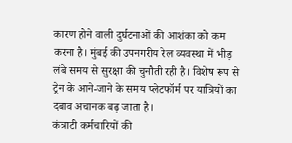कारण होने वाली दुर्घटनाओं की आशंका को कम करना है। मुंबई की उपनगरीय रेल व्यवस्था में भीड़ लंबे समय से सुरक्षा की चुनौती रही है। विशेष रूप से ट्रेन के आने-जाने के समय प्लेटफॉर्म पर यात्रियों का दबाव अचानक बढ़ जाता है।
कंत्राटी कर्मचारियों की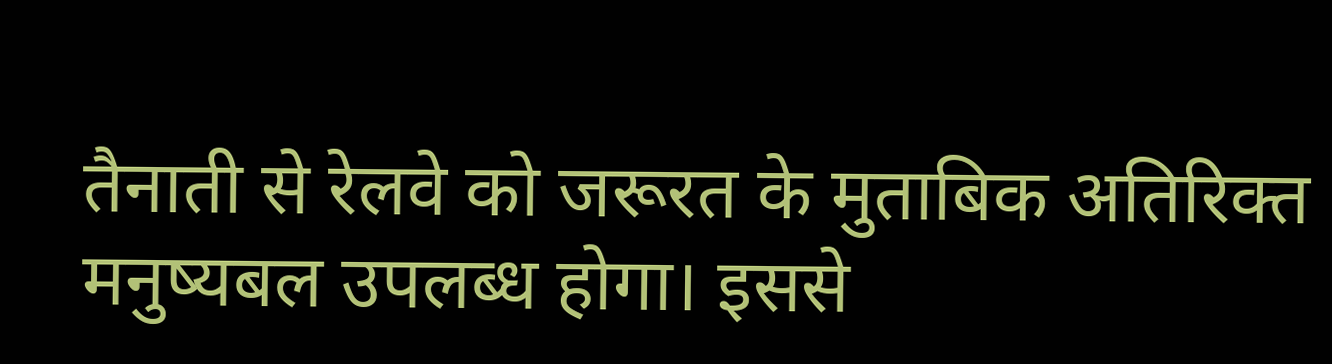तैनाती से रेलवे को जरूरत के मुताबिक अतिरिक्त मनुष्यबल उपलब्ध होगा। इससे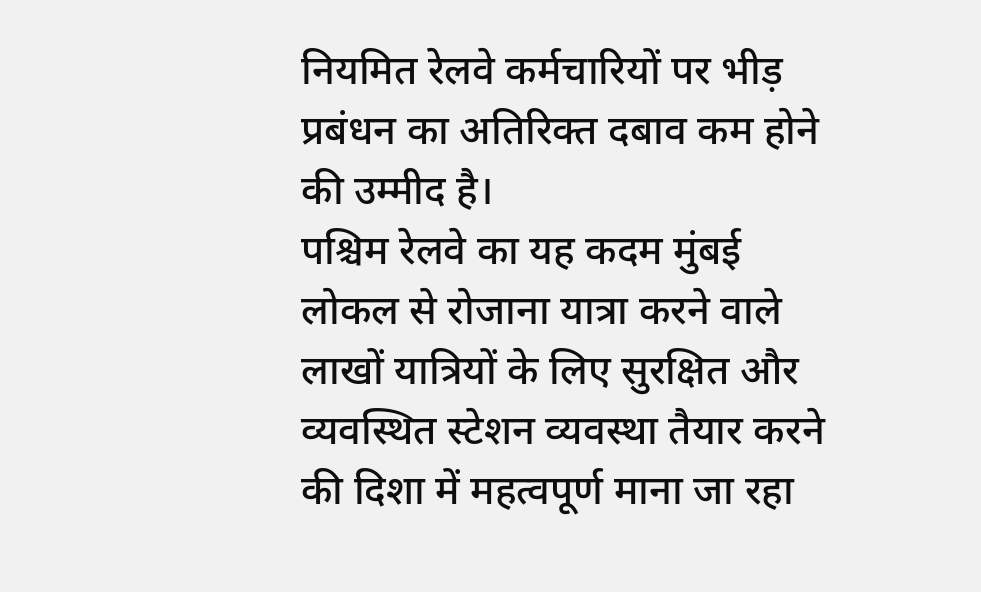नियमित रेलवे कर्मचारियों पर भीड़ प्रबंधन का अतिरिक्त दबाव कम होने की उम्मीद है।
पश्चिम रेलवे का यह कदम मुंबई लोकल से रोजाना यात्रा करने वाले लाखों यात्रियों के लिए सुरक्षित और व्यवस्थित स्टेशन व्यवस्था तैयार करने की दिशा में महत्वपूर्ण माना जा रहा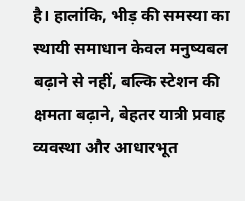है। हालांकि, भीड़ की समस्या का स्थायी समाधान केवल मनुष्यबल बढ़ाने से नहीं, बल्कि स्टेशन की क्षमता बढ़ाने, बेहतर यात्री प्रवाह व्यवस्था और आधारभूत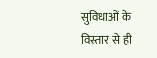सुविधाओं के विस्तार से ही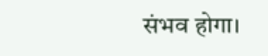संभव होगा।